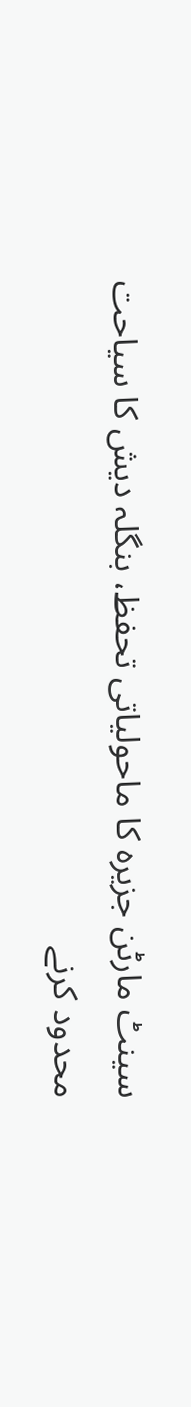سینٹ مارٹن جزیرہ کا ماحولیاتی تحفظ، بنگلہ دیش کا سیاحت محدود کرنے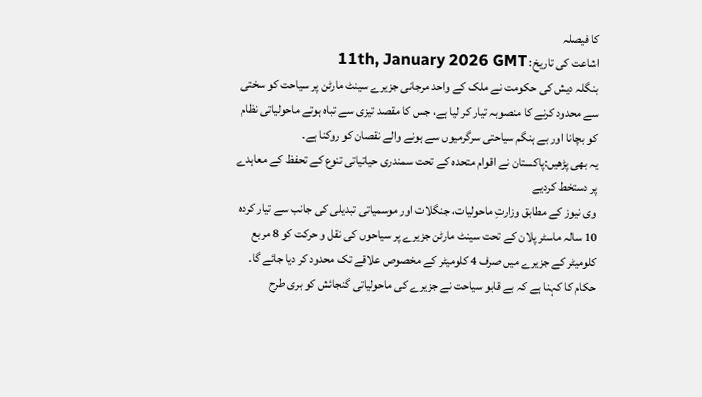کا فیصلہ
اشاعت کی تاریخ: 11th, January 2026 GMT
بنگلہ دیش کی حکومت نے ملک کے واحد مرجانی جزیرے سینٹ مارٹن پر سیاحت کو سختی سے محدود کرنے کا منصوبہ تیار کر لیا ہے، جس کا مقصد تیزی سے تباہ ہوتے ماحولیاتی نظام کو بچانا اور بے ہنگم سیاحتی سرگرمیوں سے ہونے والے نقصان کو روکنا ہے۔
یہ بھی پڑھیں:پاکستان نے اقوام متحدہ کے تحت سمندری حیاتیاتی تنوع کے تحفظ کے معاہدے پر دستخط کردیے
وی نیوز کے مطابق وزارتِ ماحولیات، جنگلات اور موسمیاتی تبدیلی کی جانب سے تیار کردہ 10 سالہ ماسٹر پلان کے تحت سینٹ مارٹن جزیرے پر سیاحوں کی نقل و حرکت کو 8 مربع کلومیٹر کے جزیرے میں صرف 4 کلومیٹر کے مخصوص علاقے تک محدود کر دیا جائے گا۔
حکام کا کہنا ہے کہ بے قابو سیاحت نے جزیرے کی ماحولیاتی گنجائش کو بری طرح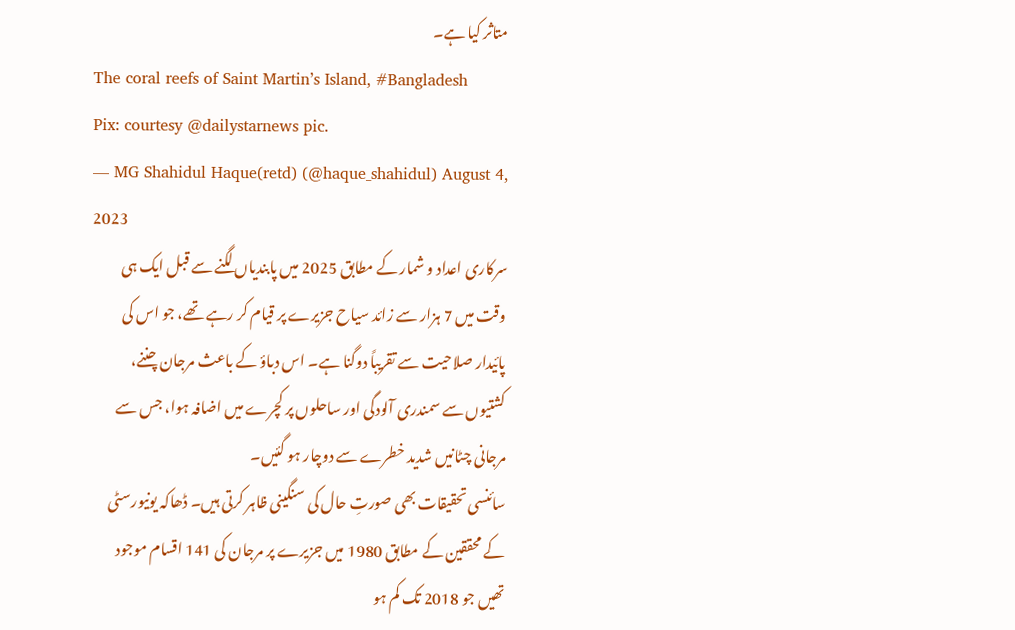متاثر کیا ہے۔
The coral reefs of Saint Martin’s Island, #Bangladesh
Pix: courtesy @dailystarnews pic.
— MG Shahidul Haque(retd) (@haque_shahidul) August 4, 2023
سرکاری اعداد و شمار کے مطابق 2025 میں پابندیاں لگنے سے قبل ایک ہی وقت میں 7 ہزار سے زائد سیاح جزیرے پر قیام کر رہے تھے، جو اس کی پائیدار صلاحیت سے تقریباً دوگنا ہے۔ اس دباؤ کے باعث مرجان چننے، کشتیوں سے سمندری آلودگی اور ساحلوں پر کچرے میں اضافہ ہوا، جس سے مرجانی چٹانیں شدید خطرے سے دوچار ہو گئیں۔
سائنسی تحقیقات بھی صورتِ حال کی سنگینی ظاہر کرتی ہیں۔ ڈھاکہ یونیورسٹی کے محققین کے مطابق 1980 میں جزیرے پر مرجان کی 141 اقسام موجود تھیں جو 2018 تک کم ہو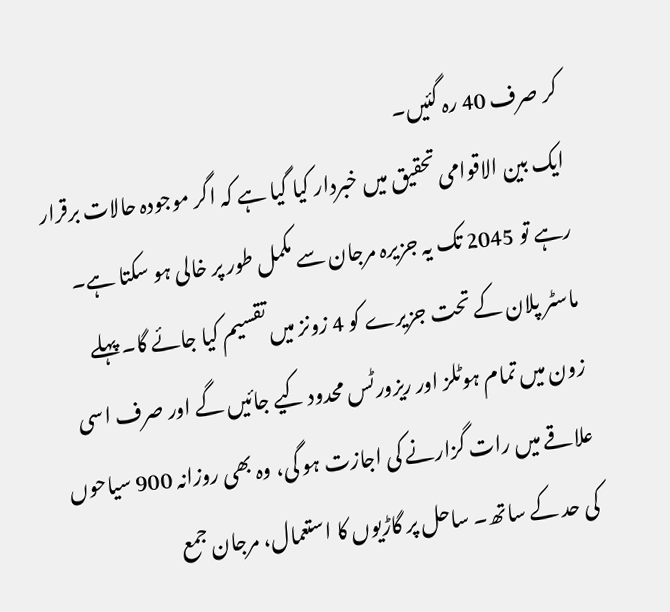کر صرف 40 رہ گئیں۔
ایک بین الاقوامی تحقیق میں خبردار کیا گیا ہے کہ اگر موجودہ حالات برقرار رہے تو 2045 تک یہ جزیرہ مرجان سے مکمل طور پر خالی ہو سکتا ہے۔
ماسٹر پلان کے تحت جزیرے کو 4 زونز میں تقسیم کیا جائے گا۔ پہلے زون میں تمام ہوٹلز اور ریزورٹس محدود کیے جائیں گے اور صرف اسی علاقے میں رات گزارنے کی اجازت ہو گی، وہ بھی روزانہ 900 سیاحوں کی حد کے ساتھ۔ ساحل پر گاڑیوں کا استعمال، مرجان جمع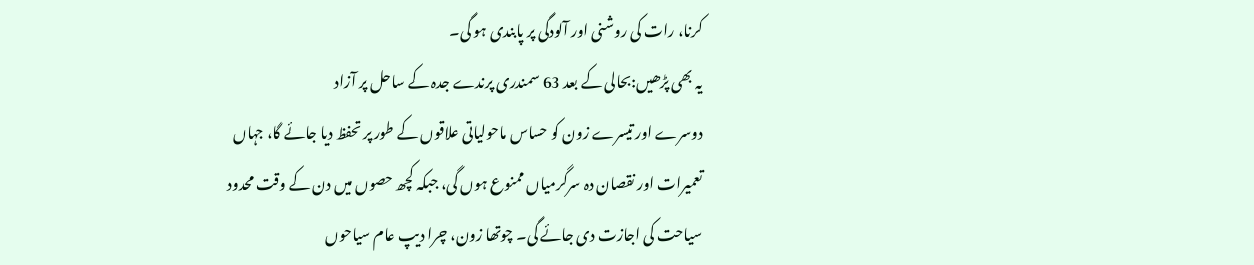کرنا، رات کی روشنی اور آلودگی پر پابندی ہو گی۔
یہ بھی پڑھیں:بحالی کے بعد 63 سمندری پرندے جدہ کے ساحل پر آزاد
دوسرے اور تیسرے زون کو حساس ماحولیاتی علاقوں کے طور پر تحفظ دیا جائے گا، جہاں تعمیرات اور نقصان دہ سرگرمیاں ممنوع ہوں گی، جبکہ کچھ حصوں میں دن کے وقت محدود سیاحت کی اجازت دی جائے گی۔ چوتھا زون، چرا دیپ عام سیاحوں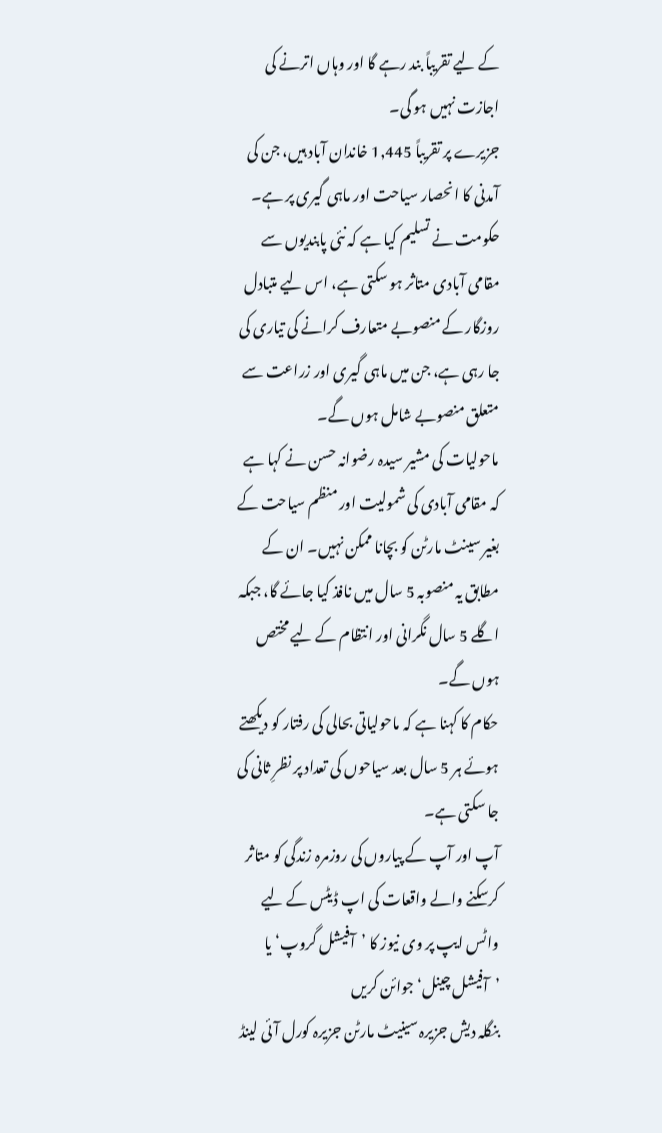کے لیے تقریباً بند رہے گا اور وہاں اترنے کی اجازت نہیں ہو گی۔
جزیرے پر تقریباً 1,445 خاندان آباد ہیں، جن کی آمدنی کا انحصار سیاحت اور ماہی گیری پر ہے۔ حکومت نے تسلیم کیا ہے کہ نئی پابندیوں سے مقامی آبادی متاثر ہو سکتی ہے، اس لیے متبادل روزگار کے منصوبے متعارف کرانے کی تیاری کی جا رہی ہے، جن میں ماہی گیری اور زراعت سے متعلق منصوبے شامل ہوں گے۔
ماحولیات کی مشیر سیدہ رضوانہ حسن نے کہا ہے کہ مقامی آبادی کی شمولیت اور منظم سیاحت کے بغیر سینٹ مارٹن کو بچانا ممکن نہیں۔ ان کے مطابق یہ منصوبہ 5 سال میں نافذ کیا جائے گا، جبکہ اگلے 5 سال نگرانی اور انتظام کے لیے مختص ہوں گے۔
حکام کا کہنا ہے کہ ماحولیاتی بحالی کی رفتار کو دیکھتے ہوئے ہر 5 سال بعد سیاحوں کی تعداد پر نظرِ ثانی کی جا سکتی ہے۔
آپ اور آپ کے پیاروں کی روزمرہ زندگی کو متاثر کرسکنے والے واقعات کی اپ ڈیٹس کے لیے واٹس ایپ پر وی نیوز کا ’آفیشل گروپ‘ یا ’آفیشل چینل‘ جوائن کریں
بنگلہ دیش جزیرہ سینیٹ مارٹن جزیرہ کورل آئی لینڈ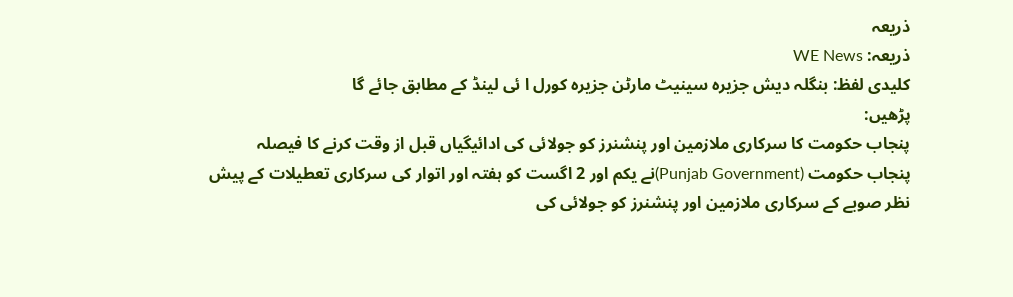ذریعہ
ذریعہ: WE News
کلیدی لفظ: بنگلہ دیش جزیرہ سینیٹ مارٹن جزیرہ کورل ا ئی لینڈ کے مطابق جائے گا
پڑھیں:
پنجاب حکومت کا سرکاری ملازمین اور پنشنرز کو جولائی کی ادائیگیاں قبل از وقت کرنے کا فیصلہ
پنجاب حکومت (Punjab Government)نے یکم اور 2 اگست کو ہفتہ اور اتوار کی سرکاری تعطیلات کے پیش نظر صوبے کے سرکاری ملازمین اور پنشنرز کو جولائی کی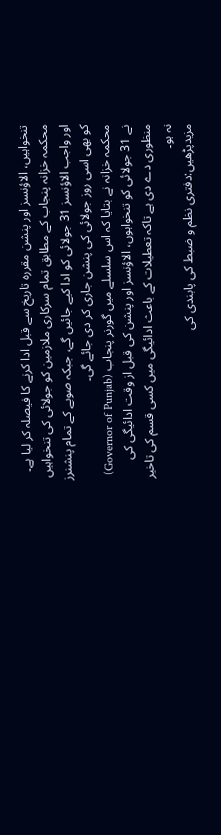تنخواہیں، الاؤنسز اور پنشن مقررہ تاریخ سے قبل ادا کرنے کا فیصلہ کر لیا ہے۔
محکمہ خزانہ پنجاب کے مطابق تمام سرکاری ملازمین کو جولائی کی تنخواہیں اور واجب الاؤنسز 31 جولائی کو ادا کیے جائیں گے، جبکہ صوبے کے تمام پنشنرز کو بھی اسی روز جولائی کی پنشن جاری کر دی جائے گی۔
محکمہ خزانہ نے بتایا کہ اس سلسلے میں گورنر پنجاب (Governor of Punjab) نے 31 جولائی کو تنخواہوں، الاؤنسز اور پنشن کی قبل از وقت ادائیگی کی منظوری دے دی ہے تاکہ تعطیلات کے باعث ادائیگی میں کسی قسم کی تاخیر نہ ہو۔
مزیدپڑھیں:دفتری نظم و ضبط کی پابندی کی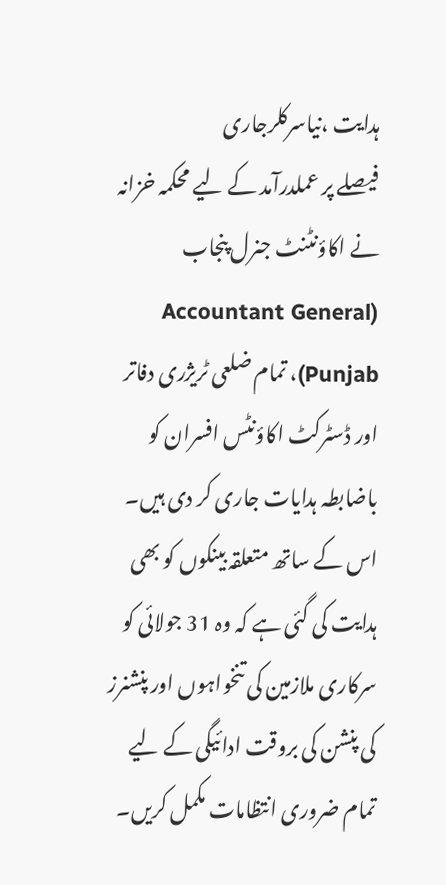ہدایت ،نیاسرکلرجاری
فیصلے پر عملدرآمد کے لیے محکمہ خزانہ نے اکاؤنٹنٹ جنرل پنجاب (Accountant General Punjab)، تمام ضلعی ٹریژری دفاتر اور ڈسٹرکٹ اکاؤنٹس افسران کو باضابطہ ہدایات جاری کر دی ہیں۔ اس کے ساتھ متعلقہ بینکوں کو بھی ہدایت کی گئی ہے کہ وہ 31 جولائی کو سرکاری ملازمین کی تنخواہوں اور پنشنرز کی پنشن کی بروقت ادائیگی کے لیے تمام ضروری انتظامات مکمل کریں۔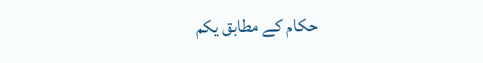حکام کے مطابق یکم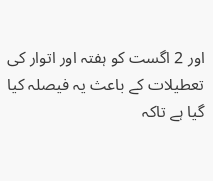اور 2 اگست کو ہفتہ اور اتوار کی تعطیلات کے باعث یہ فیصلہ کیا گیا ہے تاکہ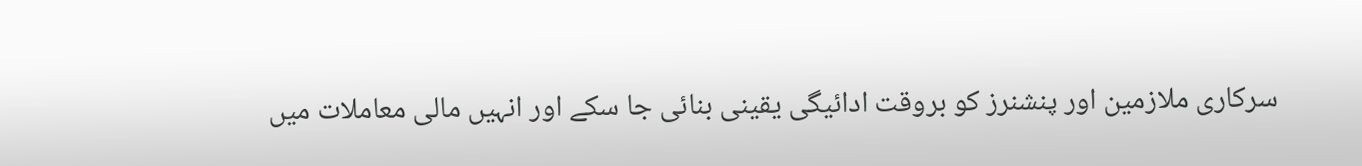سرکاری ملازمین اور پنشنرز کو بروقت ادائیگی یقینی بنائی جا سکے اور انہیں مالی معاملات میں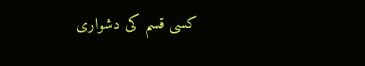کسی قسم کی دشواری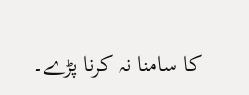کا سامنا نہ کرنا پڑے۔